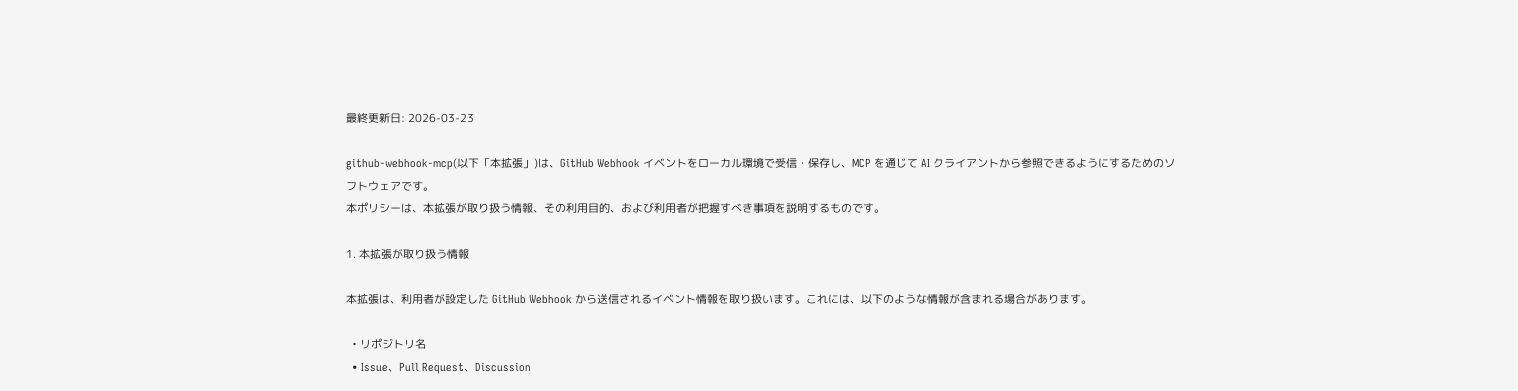最終更新日: 2026-03-23

github-webhook-mcp(以下「本拡張」)は、GitHub Webhook イベントをローカル環境で受信・保存し、MCP を通じて AI クライアントから参照できるようにするためのソフトウェアです。
本ポリシーは、本拡張が取り扱う情報、その利用目的、および利用者が把握すべき事項を説明するものです。

1. 本拡張が取り扱う情報

本拡張は、利用者が設定した GitHub Webhook から送信されるイベント情報を取り扱います。これには、以下のような情報が含まれる場合があります。

  • リポジトリ名
  • Issue、Pull Request、Discussion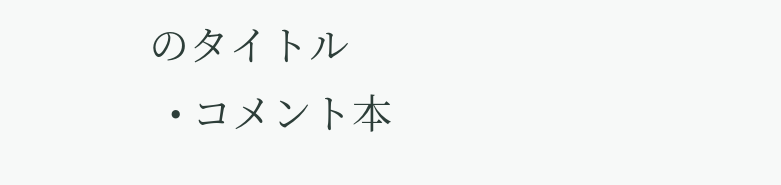のタイトル
  • コメント本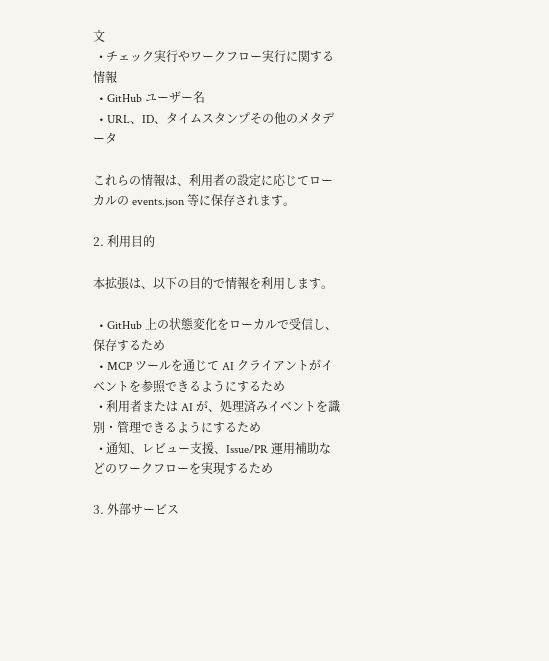文
  • チェック実行やワークフロー実行に関する情報
  • GitHub ユーザー名
  • URL、ID、タイムスタンプその他のメタデータ

これらの情報は、利用者の設定に応じてローカルの events.json 等に保存されます。

2. 利用目的

本拡張は、以下の目的で情報を利用します。

  • GitHub 上の状態変化をローカルで受信し、保存するため
  • MCP ツールを通じて AI クライアントがイベントを参照できるようにするため
  • 利用者または AI が、処理済みイベントを識別・管理できるようにするため
  • 通知、レビュー支援、Issue/PR 運用補助などのワークフローを実現するため

3. 外部サービス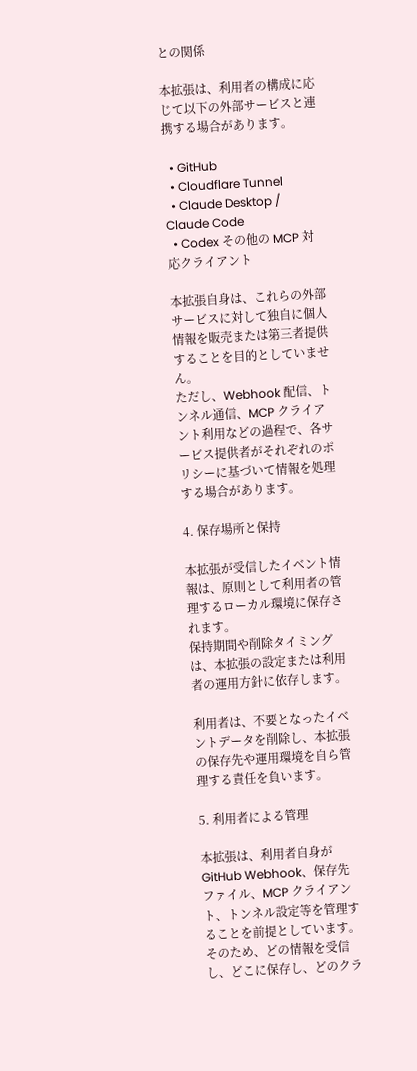との関係

本拡張は、利用者の構成に応じて以下の外部サービスと連携する場合があります。

  • GitHub
  • Cloudflare Tunnel
  • Claude Desktop / Claude Code
  • Codex その他の MCP 対応クライアント

本拡張自身は、これらの外部サービスに対して独自に個人情報を販売または第三者提供することを目的としていません。
ただし、Webhook 配信、トンネル通信、MCP クライアント利用などの過程で、各サービス提供者がそれぞれのポリシーに基づいて情報を処理する場合があります。

4. 保存場所と保持

本拡張が受信したイベント情報は、原則として利用者の管理するローカル環境に保存されます。
保持期間や削除タイミングは、本拡張の設定または利用者の運用方針に依存します。

利用者は、不要となったイベントデータを削除し、本拡張の保存先や運用環境を自ら管理する責任を負います。

5. 利用者による管理

本拡張は、利用者自身が GitHub Webhook、保存先ファイル、MCP クライアント、トンネル設定等を管理することを前提としています。
そのため、どの情報を受信し、どこに保存し、どのクラ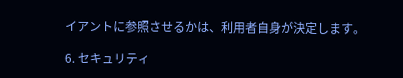イアントに参照させるかは、利用者自身が決定します。

6. セキュリティ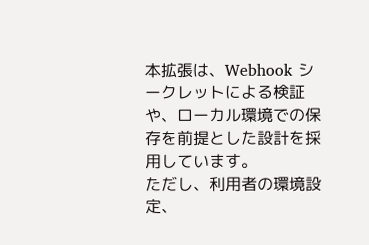本拡張は、Webhook シークレットによる検証や、ローカル環境での保存を前提とした設計を採用しています。
ただし、利用者の環境設定、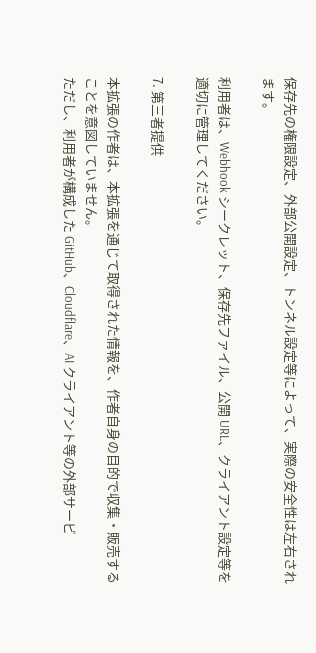保存先の権限設定、外部公開設定、トンネル設定等によって、実際の安全性は左右されます。

利用者は、Webhook シークレット、保存先ファイル、公開 URL、クライアント設定等を適切に管理してください。

7. 第三者提供

本拡張の作者は、本拡張を通じて取得された情報を、作者自身の目的で収集・販売することを意図していません。
ただし、利用者が構成した GitHub、Cloudflare、AI クライアント等の外部サービ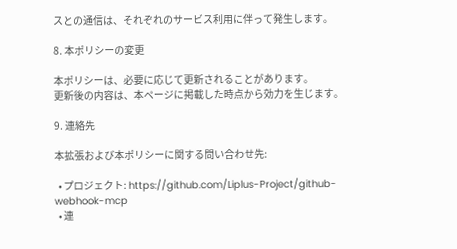スとの通信は、それぞれのサービス利用に伴って発生します。

8. 本ポリシーの変更

本ポリシーは、必要に応じて更新されることがあります。
更新後の内容は、本ページに掲載した時点から効力を生じます。

9. 連絡先

本拡張および本ポリシーに関する問い合わせ先:

  • プロジェクト: https://github.com/Liplus-Project/github-webhook-mcp
  • 連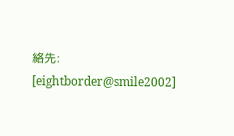絡先: [eightborder@smile2002]